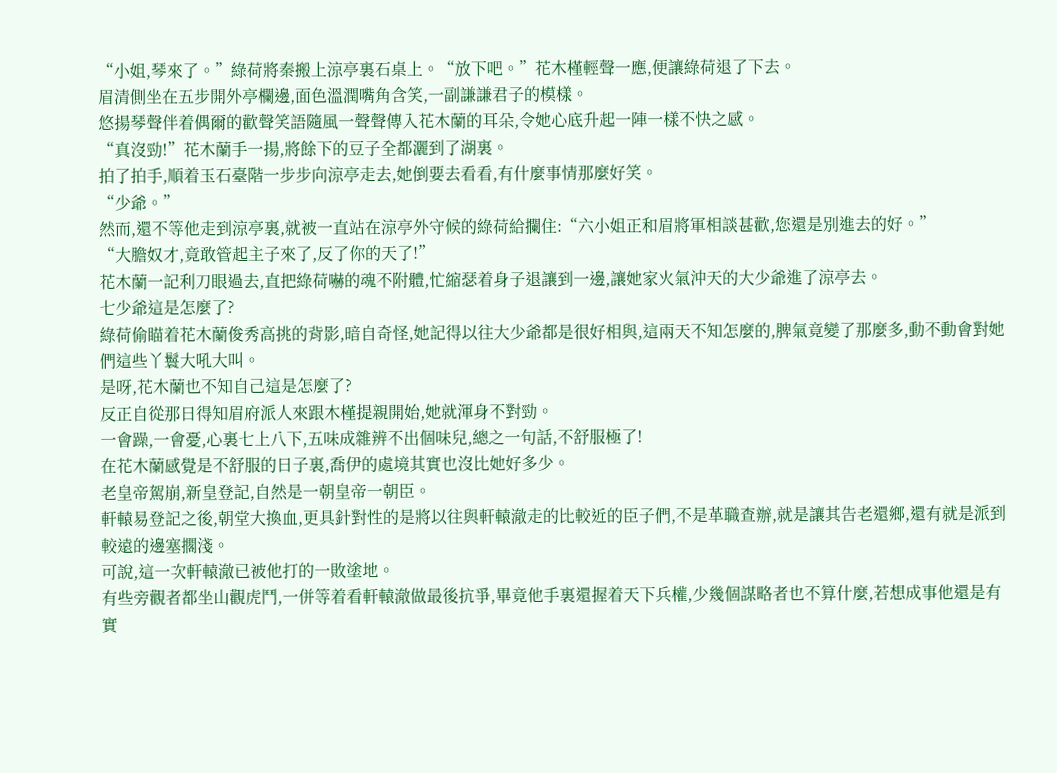“小姐,琴來了。”綠荷將秦搬上涼亭裏石桌上。“放下吧。”花木槿輕聲一應,便讓綠荷退了下去。
眉清側坐在五步開外亭欄邊,面色溫潤嘴角含笑,一副謙謙君子的模樣。
悠揚琴聲伴着偶爾的歡聲笑語隨風一聲聲傳入花木蘭的耳朵,令她心底升起一陣一樣不快之感。
“真沒勁!”花木蘭手一揚,將餘下的豆子全都灑到了湖裏。
拍了拍手,順着玉石臺階一步步向涼亭走去,她倒要去看看,有什麼事情那麼好笑。
“少爺。”
然而,還不等他走到涼亭裏,就被一直站在涼亭外守候的綠荷給攔住:“六小姐正和眉將軍相談甚歡,您還是別進去的好。”
“大膽奴才,竟敢管起主子來了,反了你的天了!”
花木蘭一記利刀眼過去,直把綠荷嚇的魂不附體,忙縮瑟着身子退讓到一邊,讓她家火氣沖天的大少爺進了涼亭去。
七少爺這是怎麼了?
綠荷偷瞄着花木蘭俊秀高挑的背影,暗自奇怪,她記得以往大少爺都是很好相與,這兩天不知怎麼的,脾氣竟變了那麼多,動不動會對她們這些丫鬟大吼大叫。
是呀,花木蘭也不知自己這是怎麼了?
反正自從那日得知眉府派人來跟木槿提親開始,她就渾身不對勁。
一會躁,一會憂,心裏七上八下,五味成雜辨不出個味兒,總之一句話,不舒服極了!
在花木蘭感覺是不舒服的日子裏,喬伊的處境其實也沒比她好多少。
老皇帝駕崩,新皇登記,自然是一朝皇帝一朝臣。
軒轅易登記之後,朝堂大換血,更具針對性的是將以往與軒轅澈走的比較近的臣子們,不是革職查辦,就是讓其告老還鄉,還有就是派到較遠的邊塞擱淺。
可說,這一次軒轅澈已被他打的一敗塗地。
有些旁觀者都坐山觀虎鬥,一併等着看軒轅澈做最後抗爭,畢竟他手裏還握着天下兵權,少幾個謀略者也不算什麼,若想成事他還是有實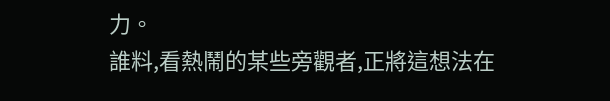力。
誰料,看熱鬧的某些旁觀者,正將這想法在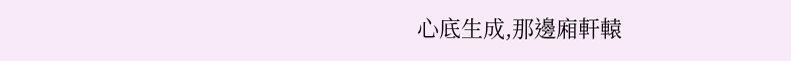心底生成,那邊廂軒轅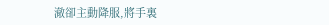澈卻主動降服,將手裏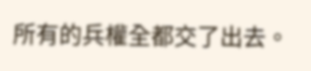所有的兵權全都交了出去。